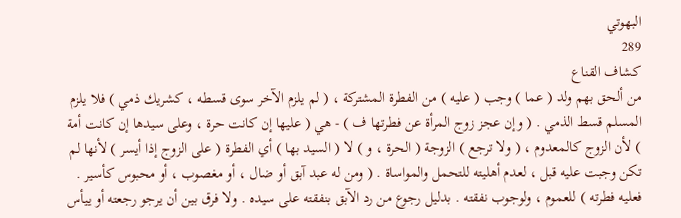البهوتي
289
كشاف القناع
من ألحق بهم ولد ( عما ) وجب ( عليه ) من الفطرة المشتركة ، ( لم يلزم الآخر سوى قسطه ، كشريك ذمي ) فلا يلزم المسلم قسط الذمي . ( وإن عجز زوج المرأة عن فطرتها ف ) - هي ( عليها إن كانت حرة ، وعلى سيدها إن كانت أمة ) لأن الزوج كالمعدوم ، ( ولا ترجع ) الزوجة ( الحرة ، و ) لا ( السيد بها ) أي الفطرة ( على الزوج إذا أيسر ) لأنها لم تكن وجبت عليه قبل ، لعدم أهليته للتحمل والمواساة . ( ومن له عبد آبق أو ضال ، أو مغصوب ، أو محبوس كأسير . فعليه فطرته ) للعموم ، ولوجوب نفقته . بدليل رجوع من رد الآبق بنفقته على سيده . ولا فرق بين أن يرجو رجعته أو ييأس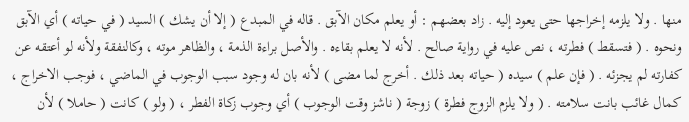منها . ولا يلزمه إخراجها حتى يعود إليه . زاد بعضهم : أو يعلم مكان الآبق . قاله في المبدع ( إلا أن يشك ) السيد ( في حياته ) أي الآبق ونحوه . ( فتسقط ) فطرته ، نص عليه في رواية صالح . لأنه لا يعلم بقاءه . والأصل براءة الذمة ، والظاهر موته ، وكالنفقة ولأنه لو أعتقه عن كفارته لم يجزئه . ( فإن علم ) سيده ( حياته بعد ذلك . أخرج لما مضى ) لأنه بان له وجود سبب الوجوب في الماضي ، فوجب الاخراج ، كمال غائب بانت سلامته . ( ولا يلزم الزوج فطرة ) زوجة ( ناشز وقت الوجوب ) أي وجوب زكاة الفطر ، ( ولو ) كانت ( حاملا ) لأن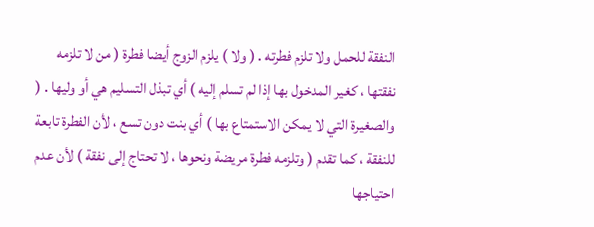النفقة للحمل ولا تلزم فطرته . ( ولا ) يلزم الزوج أيضا فطرة ( من لا تلزمه نفقتها ، كغير المدخول بها إذا لم تسلم إليه ) أي تبذل التسليم هي أو وليها . ( والصغيرة التي لا يمكن الاستمتاع بها ) أي بنت دون تسع ، لأن الفطرة تابعة للنفقة ، كما تقدم ( وتلزمه فطرة مريضة ونحوها ، لا تحتاج إلى نفقة ) لأن عدم احتياجها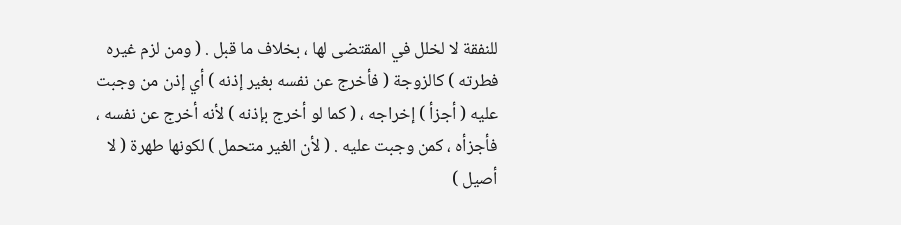للنفقة لا لخلل في المقتضى لها ، بخلاف ما قبل . ( ومن لزم غيره فطرته ) كالزوجة ( فأخرج عن نفسه بغير إذنه ) أي إذن من وجبت عليه ( أجزأ ) إخراجه ، ( كما لو أخرج بإذنه ) لأنه أخرج عن نفسه ، فأجزأه ، كمن وجبت عليه . ( لأن الغير متحمل ) لكونها طهرة ( لا أصيل )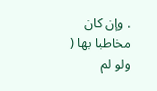. وإن كان مخاطبا بها ( ولو لم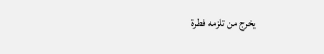يخرج من تلزمه فطرة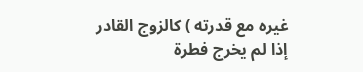غيره مع قدرته ) كالزوج القادر إذا لم يخرج فطرة